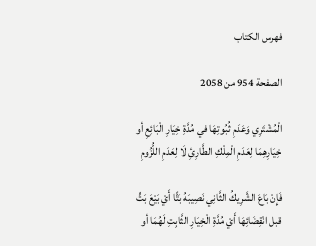فهرس الكتاب

الصفحة 954 من 2058

الْمُشْتَرِي وَعَدَمِ ثُبُوتِهَا في مُدَّةِ خِيَارِ الْبَائِعِ أو خِيَارِهِمَا لِعَدَمِ الْمِلْكِ الطَّارِئِ لَا لِعَدَمِ اللُّزُومِ

فَإِنْ بَاعَ الشَّرِيكُ الثَّانِي نَصِيبَهُ بَتًّا أَيْ بَيْعَ بَتٍّ قبل انْقِضَائِهَا أَيْ مُدَّةِ الْخِيَارِ الثَّابِتِ لَهُمَا أو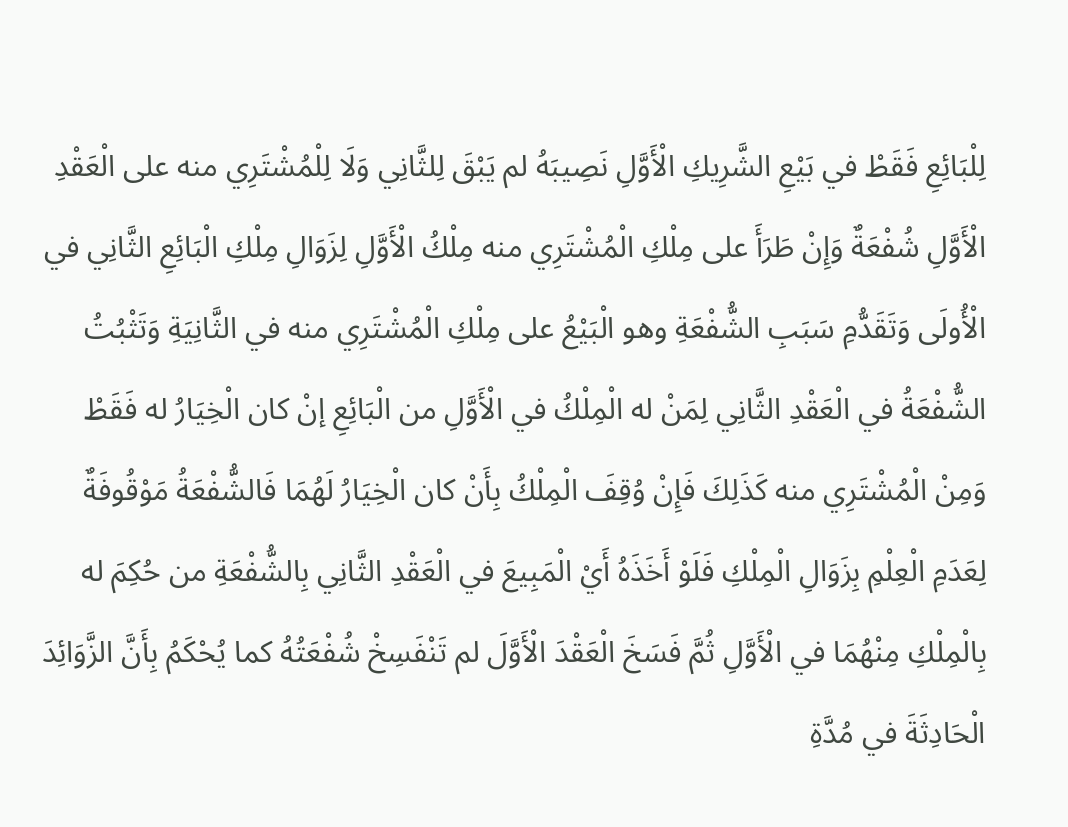لِلْبَائِعِ فَقَطْ في بَيْعِ الشَّرِيكِ الْأَوَّلِ نَصِيبَهُ لم يَبْقَ لِلثَّانِي وَلَا لِلْمُشْتَرِي منه على الْعَقْدِ الْأَوَّلِ شُفْعَةٌ وَإِنْ طَرَأَ على مِلْكِ الْمُشْتَرِي منه مِلْكُ الْأَوَّلِ لِزَوَالِ مِلْكِ الْبَائِعِ الثَّانِي في الْأُولَى وَتَقَدُّمِ سَبَبِ الشُّفْعَةِ وهو الْبَيْعُ على مِلْكِ الْمُشْتَرِي منه في الثَّانِيَةِ وَتَثْبُتُ الشُّفْعَةُ في الْعَقْدِ الثَّانِي لِمَنْ له الْمِلْكُ في الْأَوَّلِ من الْبَائِعِ إنْ كان الْخِيَارُ له فَقَطْ وَمِنْ الْمُشْتَرِي منه كَذَلِكَ فَإِنْ وُقِفَ الْمِلْكُ بِأَنْ كان الْخِيَارُ لَهُمَا فَالشُّفْعَةُ مَوْقُوفَةٌ لِعَدَمِ الْعِلْمِ بِزَوَالِ الْمِلْكِ فَلَوْ أَخَذَهُ أَيْ الْمَبِيعَ في الْعَقْدِ الثَّانِي بِالشُّفْعَةِ من حُكِمَ له بِالْمِلْكِ مِنْهُمَا في الْأَوَّلِ ثُمَّ فَسَخَ الْعَقْدَ الْأَوَّلَ لم تَنْفَسِخْ شُفْعَتُهُ كما يُحْكَمُ بِأَنَّ الزَّوَائِدَ الْحَادِثَةَ في مُدَّةِ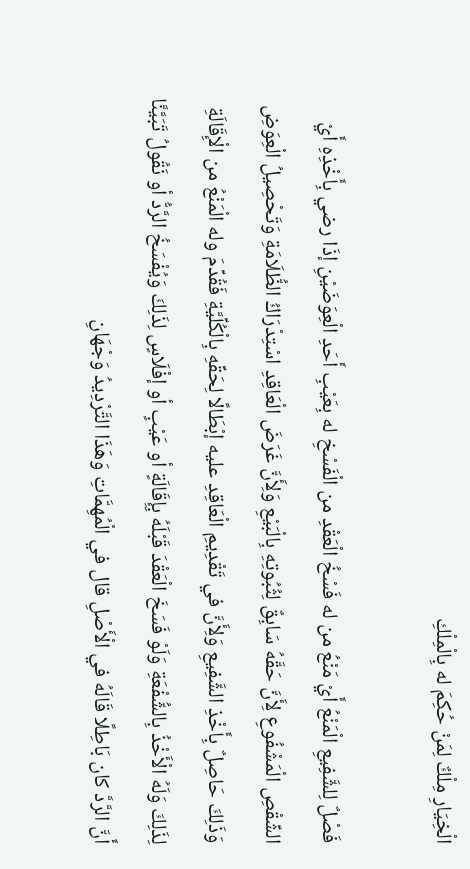الْخِيَارِ مِلْكٌ لِمَنْ حُكِمَ له بِالْمِلْكِ

فَصْلٌ لِلشَّفِيعِ الْمَنْعُ أَيْ مَنْعُ من له فَسْخُ الْعَقْدِ من الْفَسْخِ له بِعَيْبِ أَحَدِ الْعِوَضَيْنِ إذَا رضي بِأَخْذِهِ أَيْ الشِّقْصِ الْمَشْفُوعِ لِأَنَّ حَقَّهُ سَابِقٌ لِثُبُوتِهِ بِالْبَيْعِ وَلِأَنَّ غَرَضَ الْعَاقِدِ اسْتِدْرَاكُ الظُّلَامَةِ وَتَحْصِيلُ الْعِوَضِ وَذَلِكَ حَاصِلٌ بِأَخْذِ الشَّفِيعِ وَلِأَنَّ في تَقْدِيمِ الْعَاقِدِ عليه إبْطَالًا لِحَقِّهِ بِالْكُلِّيَّةِ فَقُدِّمَ وله الْمَنْعُ من الْإِقَالَةِ لِذَلِكَ وَلَهُ الْأَخْذُ بِالشُّفْعَةِ وَلَوْ فَسَخَ الْعَقْدَ قَبْلَهُ بِإِقَالَةٍ أو عَيْبٍ أو إفْلَاسٍ لِذَلِكَ وَيُفْسَخُ الرَّدُّ أو نَقُولُ تَبَيَّنَّا أَنَّ الرَّدَّ كان بَاطِلًا قَالَهُ في الْأَصْلِ قال في الْمُهِمَّاتِ وَهَذَا التَّرْدِيدُ وَجْهَانِ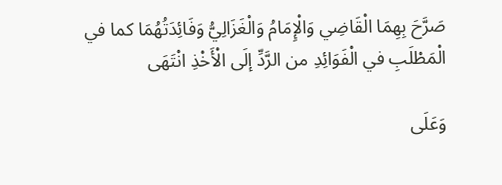صَرَّحَ بِهِمَا الْقَاضِي وَالْإِمَامُ وَالْغَزَالِيُّ وَفَائِدَتُهُمَا كما في الْمَطْلَبِ في الْفَوَائِدِ من الرَّدِّ إلَى الْأَخْذِ انْتَهَى

وَعَلَى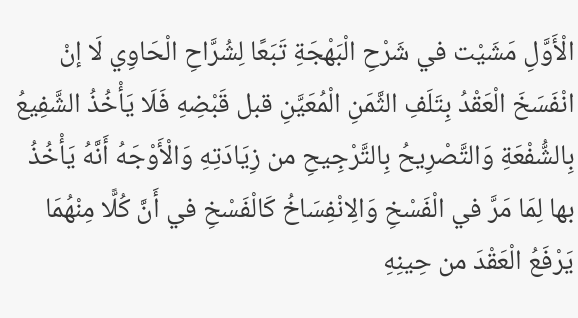الْأَوَّلِ مَشَيْت في شَرْحِ الْبَهْجَةِ تَبَعًا لِشُرَّاحِ الْحَاوِي لَا إنْ انْفَسَخَ الْعَقْدُ بِتَلَفِ الثَّمَنِ الْمُعَيَّنِ قبل قَبْضِهِ فَلَا يَأْخُذُ الشَّفِيعُ بِالشُّفْعَةِ وَالتَّصْرِيحُ بِالتَّرْجِيحِ من زِيَادَتِهِ وَالْأَوْجَهُ أَنَّهُ يَأْخُذُ بها لِمَا مَرَّ في الْفَسْخِ وَالِانْفِسَاخُ كَالْفَسْخِ في أَنَّ كُلًّا مِنْهُمَا يَرْفَعُ الْعَقْدَ من حِينِهِ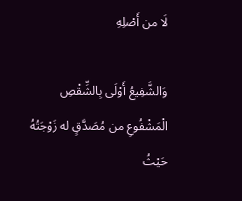لَا من أَصْلِهِ

وَالشَّفِيعُ أَوْلَى بِالشِّقْصِ الْمَشْفُوعِ من مُصَدَّقٍ له زَوْجَتُهُ حَيْثُ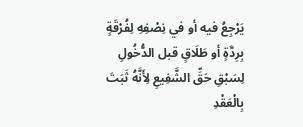يَرْجِعُ فيه أو في نِصْفِهِ لِفُرْقَةٍ بِرِدَّةٍ أو طَلَاقٍ قبل الدُّخُولِ لِسَبْقِ حَقِّ الشَّفِيعِ لِأَنَّهُ ثَبَتَ بِالْعَقْدِ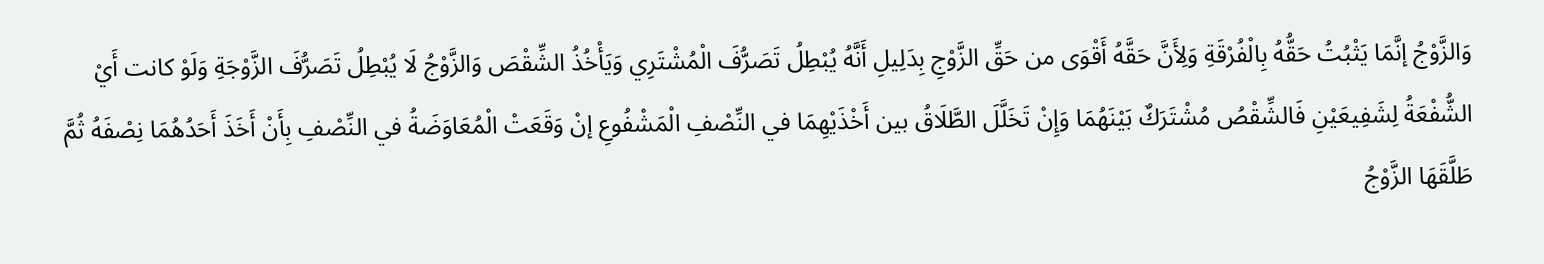وَالزَّوْجُ إنَّمَا يَثْبُتُ حَقُّهُ بِالْفُرْقَةِ وَلِأَنَّ حَقَّهُ أَقْوَى من حَقِّ الزَّوْجِ بِدَلِيلِ أَنَّهُ يُبْطِلُ تَصَرُّفَ الْمُشْتَرِي وَيَأْخُذُ الشِّقْصَ وَالزَّوْجُ لَا يُبْطِلُ تَصَرُّفَ الزَّوْجَةِ وَلَوْ كانت أَيْ الشُّفْعَةُ لِشَفِيعَيْنِ فَالشِّقْصُ مُشْتَرَكٌ بَيْنَهُمَا وَإِنْ تَخَلَّلَ الطَّلَاقُ بين أَخْذَيْهِمَا في النِّصْفِ الْمَشْفُوعِ إنْ وَقَعَتْ الْمُعَاوَضَةُ في النِّصْفِ بِأَنْ أَخَذَ أَحَدُهُمَا نِصْفَهُ ثُمَّ طَلَّقَهَا الزَّوْجُ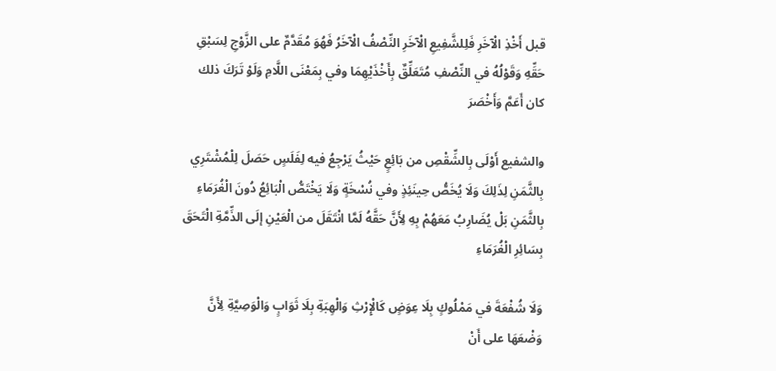قبل أَخْذِ الْآخَرِ فَلِلشَّفِيعِ الْآخَرِ النِّصْفُ الْآخَرُ فَهُوَ مُقَدَّمٌ على الزَّوْجِ لِسَبْقِ حَقِّهِ وَقَوْلُهُ في النِّصْفِ مُتَعَلِّقٌ بِأَخْذَيْهِمَا وفي بِمَعْنَى اللَّامِ وَلَوْ تَرَكَ ذلك كان أَعَمَّ وَأَخْصَرَ

والشفيع أَوْلَى بِالشِّقْصِ من بَائِعٍ حَيْثُ يَرْجِعُ فيه لِفَلَسٍ حَصَلَ لِلْمُشْتَرِي بِالثَّمَنِ لِذَلِكَ وَلَا يُخَصُّ حِينَئِذٍ وفي نُسْخَةٍ وَلَا يَخْتَصُّ الْبَائِعُ دُونَ الْغُرَمَاءِ بِالثَّمَنِ بَلْ يُضَارِبُ مَعَهُمْ بِهِ لِأَنَّ حَقَّهُ لَمَّا انْتَقَلَ من الْعَيْنِ إلَى الذِّمَّةِ الْتَحَقَ بِسَائِرِ الْغُرَمَاءِ

وَلَا شُفْعَةَ في مَمْلُوكٍ بِلَا عِوَضٍ كَالْإِرْثِ وَالْهِبَةِ بِلَا ثَوَابٍ وَالْوَصِيَّةِ لِأَنَّ وَضْعَهَا على أَنْ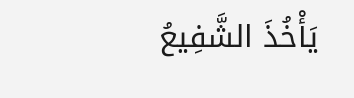يَأْخُذَ الشَّفِيعُ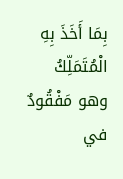بِمَا أَخَذَ بِهِ الْمُتَمَلِّكُ وهو مَفْقُودٌ في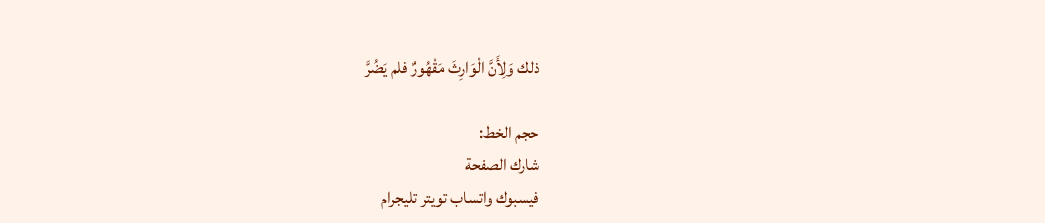ذلك وَلِأَنَّ الْوَارِثَ مَقْهُورٌ فلم يَضُرَّ

حجم الخط:
شارك الصفحة
فيسبوك واتساب تويتر تليجرام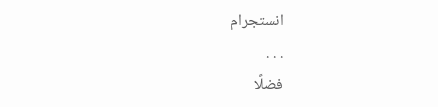انستجرام
. . .
فضلًا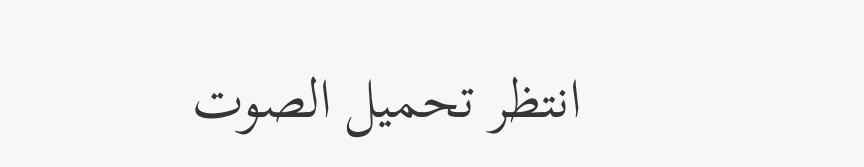انتظر تحميل الصوت